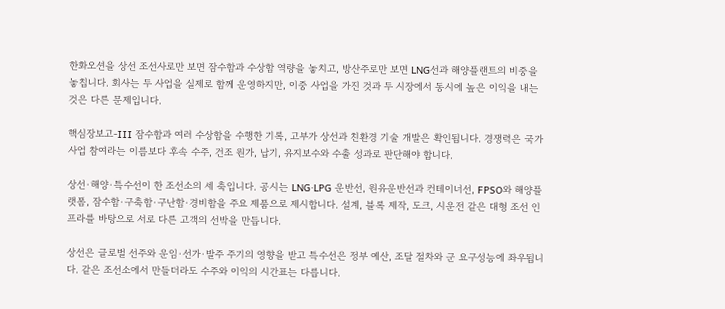한화오션을 상선 조선사로만 보면 잠수함과 수상함 역량을 놓치고, 방산주로만 보면 LNG선과 해양플랜트의 비중을 놓칩니다. 회사는 두 사업을 실제로 함께 운영하지만, 이중 사업을 가진 것과 두 시장에서 동시에 높은 이익을 내는 것은 다른 문제입니다.

핵심장보고-III 잠수함과 여러 수상함을 수행한 기록, 고부가 상선과 친환경 기술 개발은 확인됩니다. 경쟁력은 국가사업 참여라는 이름보다 후속 수주, 건조 원가, 납기, 유지보수와 수출 성과로 판단해야 합니다.

상선·해양·특수선이 한 조선소의 세 축입니다. 공시는 LNG·LPG 운반선, 원유운반선과 컨테이너선, FPSO와 해양플랫폼, 잠수함·구축함·구난함·경비함을 주요 제품으로 제시합니다. 설계, 블록 제작, 도크, 시운전 같은 대형 조선 인프라를 바탕으로 서로 다른 고객의 선박을 만듭니다.

상선은 글로벌 선주와 운임·선가·발주 주기의 영향을 받고 특수선은 정부 예산, 조달 절차와 군 요구성능에 좌우됩니다. 같은 조선소에서 만들더라도 수주와 이익의 시간표는 다릅니다.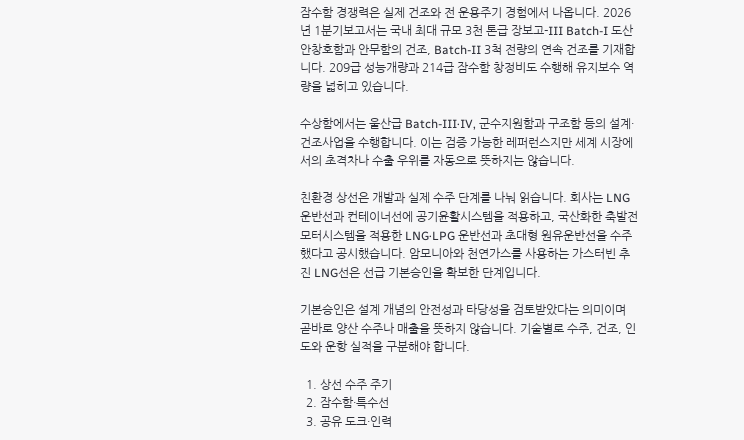잠수함 경쟁력은 실제 건조와 전 운용주기 경험에서 나옵니다. 2026년 1분기보고서는 국내 최대 규모 3천 톤급 장보고-III Batch-I 도산안창호함과 안무함의 건조, Batch-II 3척 전량의 연속 건조를 기재합니다. 209급 성능개량과 214급 잠수함 창정비도 수행해 유지보수 역량을 넓히고 있습니다.

수상함에서는 울산급 Batch-III·IV, 군수지원함과 구조함 등의 설계·건조사업을 수행합니다. 이는 검증 가능한 레퍼런스지만 세계 시장에서의 초격차나 수출 우위를 자동으로 뜻하지는 않습니다.

친환경 상선은 개발과 실제 수주 단계를 나눠 읽습니다. 회사는 LNG 운반선과 컨테이너선에 공기윤활시스템을 적용하고, 국산화한 축발전모터시스템을 적용한 LNG·LPG 운반선과 초대형 원유운반선을 수주했다고 공시했습니다. 암모니아와 천연가스를 사용하는 가스터빈 추진 LNG선은 선급 기본승인을 확보한 단계입니다.

기본승인은 설계 개념의 안전성과 타당성을 검토받았다는 의미이며 곧바로 양산 수주나 매출을 뜻하지 않습니다. 기술별로 수주, 건조, 인도와 운항 실적을 구분해야 합니다.

  1. 상선 수주 주기
  2. 잠수함·특수선
  3. 공유 도크·인력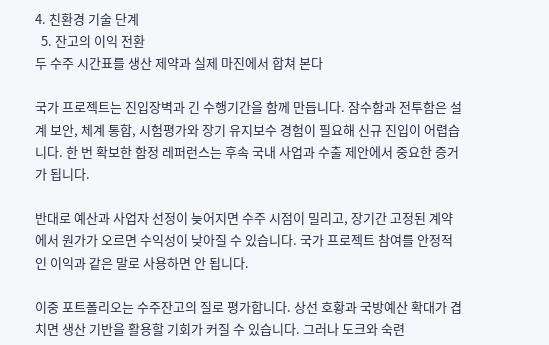4. 친환경 기술 단계
  5. 잔고의 이익 전환
두 수주 시간표를 생산 제약과 실제 마진에서 합쳐 본다

국가 프로젝트는 진입장벽과 긴 수행기간을 함께 만듭니다. 잠수함과 전투함은 설계 보안, 체계 통합, 시험평가와 장기 유지보수 경험이 필요해 신규 진입이 어렵습니다. 한 번 확보한 함정 레퍼런스는 후속 국내 사업과 수출 제안에서 중요한 증거가 됩니다.

반대로 예산과 사업자 선정이 늦어지면 수주 시점이 밀리고, 장기간 고정된 계약에서 원가가 오르면 수익성이 낮아질 수 있습니다. 국가 프로젝트 참여를 안정적인 이익과 같은 말로 사용하면 안 됩니다.

이중 포트폴리오는 수주잔고의 질로 평가합니다. 상선 호황과 국방예산 확대가 겹치면 생산 기반을 활용할 기회가 커질 수 있습니다. 그러나 도크와 숙련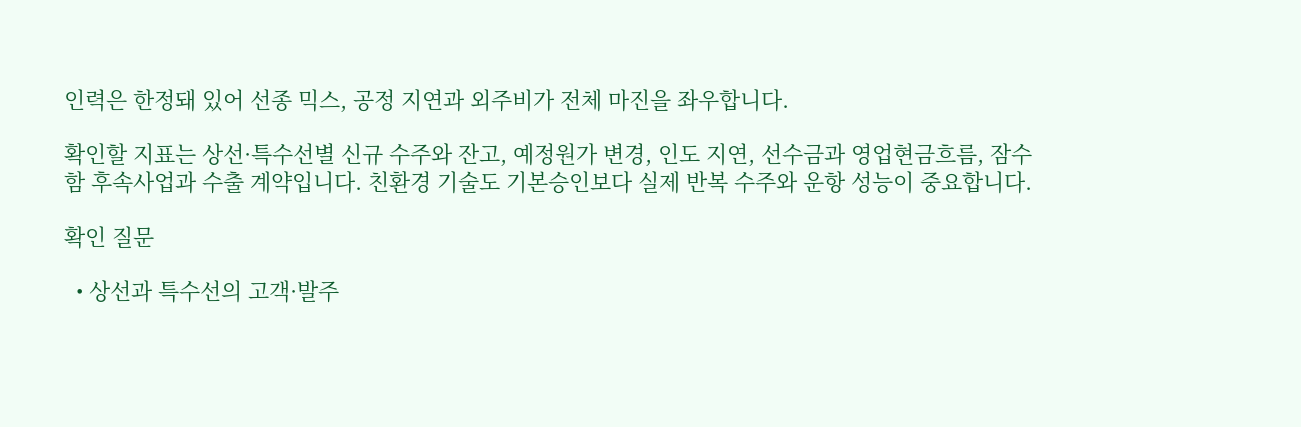인력은 한정돼 있어 선종 믹스, 공정 지연과 외주비가 전체 마진을 좌우합니다.

확인할 지표는 상선·특수선별 신규 수주와 잔고, 예정원가 변경, 인도 지연, 선수금과 영업현금흐름, 잠수함 후속사업과 수출 계약입니다. 친환경 기술도 기본승인보다 실제 반복 수주와 운항 성능이 중요합니다.

확인 질문

  • 상선과 특수선의 고객·발주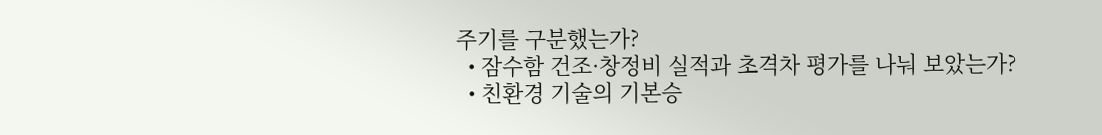주기를 구분했는가?
  • 잠수함 건조·창정비 실적과 초격차 평가를 나눠 보았는가?
  • 친환경 기술의 기본승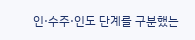인·수주·인도 단계를 구분했는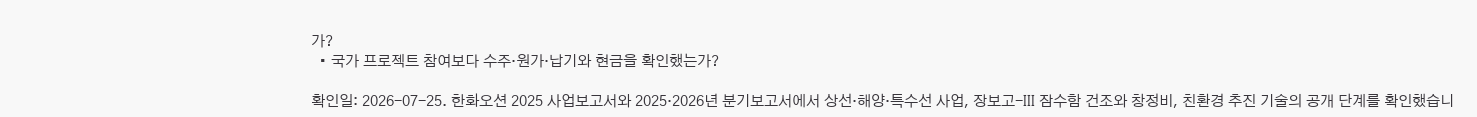가?
  • 국가 프로젝트 참여보다 수주·원가·납기와 현금을 확인했는가?

확인일: 2026-07-25. 한화오션 2025 사업보고서와 2025·2026년 분기보고서에서 상선·해양·특수선 사업, 장보고-III 잠수함 건조와 창정비, 친환경 추진 기술의 공개 단계를 확인했습니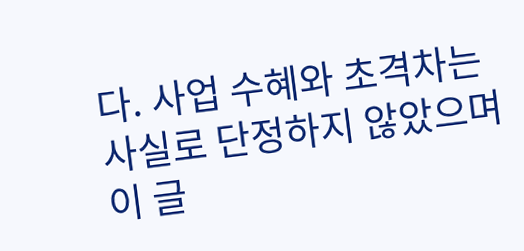다. 사업 수혜와 초격차는 사실로 단정하지 않았으며 이 글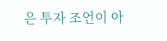은 투자 조언이 아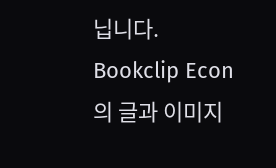닙니다. Bookclip Econ의 글과 이미지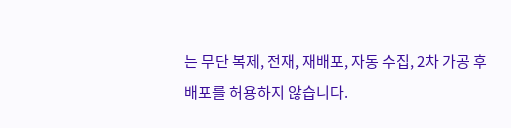는 무단 복제, 전재, 재배포, 자동 수집, 2차 가공 후 배포를 허용하지 않습니다.